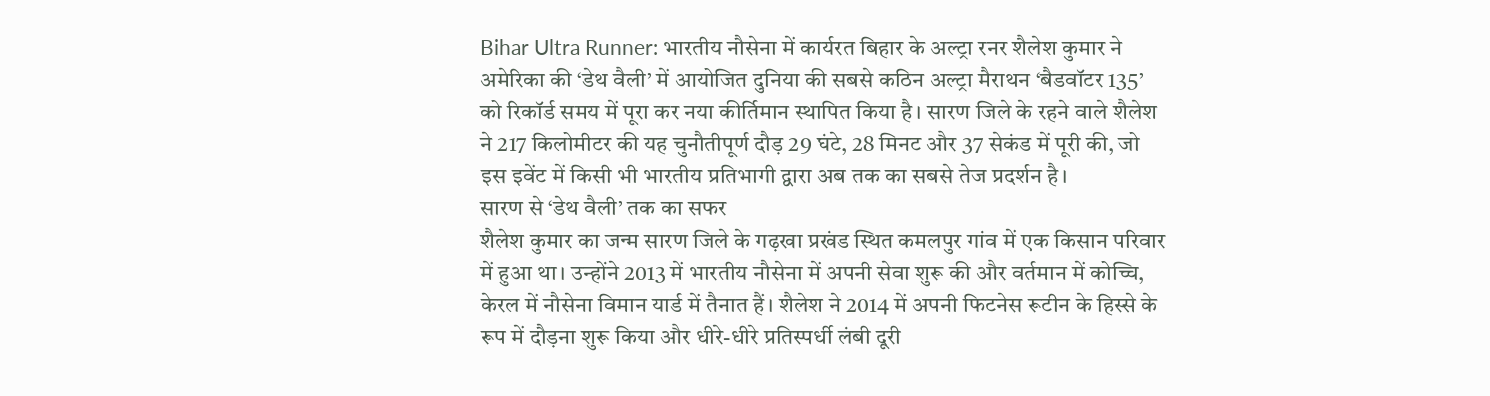Bihar Ultra Runner: भारतीय नौसेना में कार्यरत बिहार के अल्ट्रा रनर शैलेश कुमार ने अमेरिका की ‘डेथ वैली’ में आयोजित दुनिया की सबसे कठिन अल्ट्रा मैराथन ‘बैडवॉटर 135’ को रिकॉर्ड समय में पूरा कर नया कीर्तिमान स्थापित किया है। सारण जिले के रहने वाले शैलेश ने 217 किलोमीटर की यह चुनौतीपूर्ण दौड़ 29 घंटे, 28 मिनट और 37 सेकंड में पूरी की, जो इस इवेंट में किसी भी भारतीय प्रतिभागी द्वारा अब तक का सबसे तेज प्रदर्शन है।
सारण से ‘डेथ वैली’ तक का सफर
शैलेश कुमार का जन्म सारण जिले के गढ़खा प्रखंड स्थित कमलपुर गांव में एक किसान परिवार में हुआ था। उन्होंने 2013 में भारतीय नौसेना में अपनी सेवा शुरू की और वर्तमान में कोच्चि, केरल में नौसेना विमान यार्ड में तैनात हैं। शैलेश ने 2014 में अपनी फिटनेस रूटीन के हिस्से के रूप में दौड़ना शुरू किया और धीरे-धीरे प्रतिस्पर्धी लंबी दूरी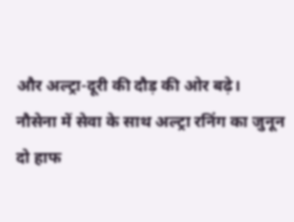और अल्ट्रा-दूरी की दौड़ की ओर बढ़े।
नौसेना में सेवा के साथ अल्ट्रा रनिंग का जुनून
दो हाफ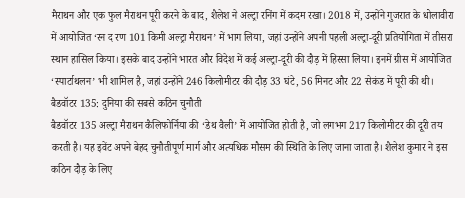मैराथन और एक फुल मैराथन पूरी करने के बाद, शैलेश ने अल्ट्रा रनिंग में कदम रखा। 2018 में, उन्होंने गुजरात के धोलावीरा में आयोजित ‘रन द रण 101 किमी अल्ट्रा मैराथन’ में भाग लिया, जहां उन्होंने अपनी पहली अल्ट्रा-दूरी प्रतियोगिता में तीसरा स्थान हासिल किया। इसके बाद उन्होंने भारत और विदेश में कई अल्ट्रा-दूरी की दौड़ में हिस्सा लिया। इनमें ग्रीस में आयोजित ‘स्पार्टाथलन’ भी शामिल है, जहां उन्होंने 246 किलोमीटर की दौड़ 33 घंटे, 56 मिनट और 22 सेकंड में पूरी की थी।
बैडवॉटर 135: दुनिया की सबसे कठिन चुनौती
बैडवॉटर 135 अल्ट्रा मैराथन कैलिफोर्निया की ‘डेथ वैली’ में आयोजित होती है, जो लगभग 217 किलोमीटर की दूरी तय करती है। यह इवेंट अपने बेहद चुनौतीपूर्ण मार्ग और अत्यधिक मौसम की स्थिति के लिए जाना जाता है। शैलेश कुमार ने इस कठिन दौड़ के लिए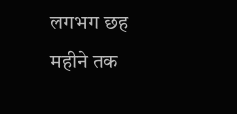लगभग छह महीने तक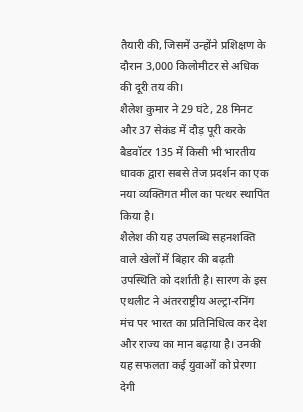तैयारी की, जिसमें उन्होंने प्रशिक्षण के दौरान 3,000 किलोमीटर से अधिक की दूरी तय की।
शैलेश कुमार ने 29 घंटे, 28 मिनट और 37 सेकंड में दौड़ पूरी करके बैडवॉटर 135 में किसी भी भारतीय धावक द्वारा सबसे तेज प्रदर्शन का एक नया व्यक्तिगत मील का पत्थर स्थापित किया है।
शैलेश की यह उपलब्धि सहनशक्ति वाले खेलों में बिहार की बढ़ती उपस्थिति को दर्शाती है। सारण के इस एथलीट ने अंतरराष्ट्रीय अल्ट्रा-रनिंग मंच पर भारत का प्रतिनिधित्व कर देश और राज्य का मान बढ़ाया है। उनकी यह सफलता कई युवाओं को प्रेरणा देगी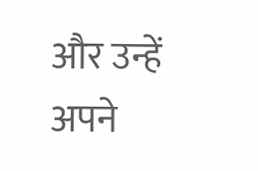और उन्हें अपने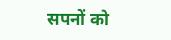सपनों को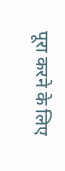पूरा करने के लिए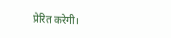प्रेरित करेगी।